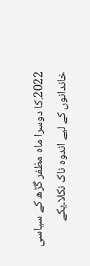2022.کا دوسرا ماہ مظفر گڑھ کے سیاسی خاندانوں کے لیے اندوہ ناک نکلا۔یکے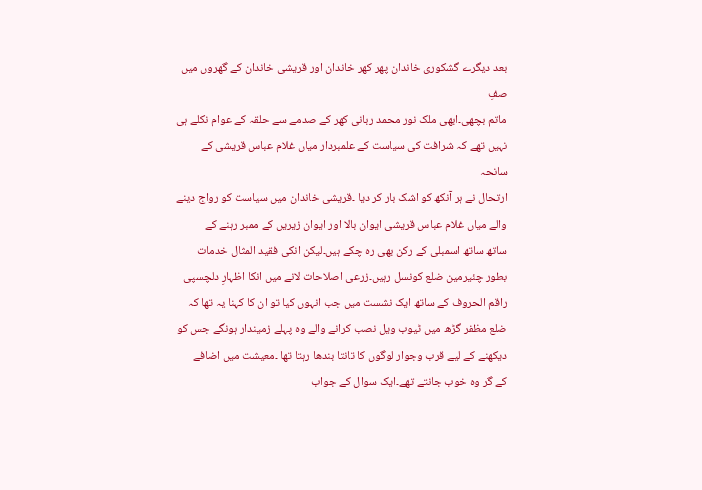بعد دیگرے گشکوری خاندان پھر کھر خاندان اور قریشی خاندان کے گھروں میں صفِ
ماتم بچھی۔ابھی ملک نور محمد ربانی کھر کے صدمے سے حلقہ کے عوام نکلے ہی
نہیں تھے کہ شرافت کی سیاست کے علمبردار میاں غلام عباس قریشی کے سانحہ
ارتحال نے ہر آنکھ کو اشک بار کر دیا ۔قریشی خاندان میں سیاست کو رواج دینے
والے میاں غلام عباس قریشی ایوان بالا اور ایوان زیریں کے ممبر رہنے کے
ساتھ ساتھ اسمبلی کے رکن بھی رہ چکے ہیں۔لیکن انکی فقید المثال خدمات
بطور چئیرمین ضلع کونسل رہیں۔زرعی اصلاحات لانے میں انکا اظہارِ دلچسپی
راقم الحروف کے ساتھ ایک نشست میں جب انہوں کیا تو ان کا کہنا یہ تھا کہ
ضلع مظفر گڑھ میں ٹیوب ویل نصب کرانے والے وہ پہلے زمیندار ہونگے جس کو
دیکھنے کے لیے قرب وجوار لوگوں کا تانتا بندھا رہتا تھا ۔معیشت میں اضافے
کے گر وہ خوب جانتے تھے۔ایک سوال کے جواب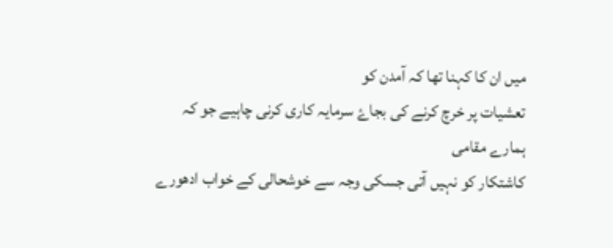میں ان کا کہنا تھا کہ آمدن کو
تعشیات پر خرچ کرنے کی بجاۓ سرمایہ کاری کرنی چاہیے جو کہ ہمارے مقامی
کاشتکار کو نہیں آتی جسکی وجہ سے خوشحالی کے خواب ادھورے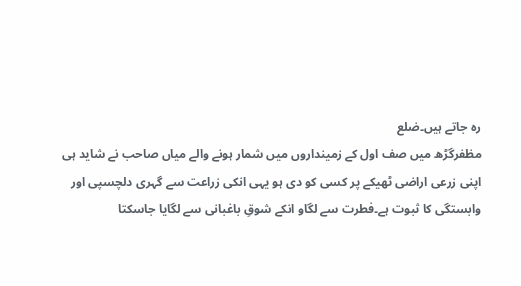رہ جاتے ہیں۔ضلع
مظفرگڑھ میں صف اول کے زمینداروں میں شمار ہونے والے میاں صاحب نے شاید ہی
اپنی زرعی اراضی ٹھیکے پر کسی کو دی ہو یہی انکی زراعت سے گہری دلچسپی اور
وابستگی کا ثبوت ہے۔فطرت سے لگاو انکے شوقِ باغبانی سے لگایا جاسکتا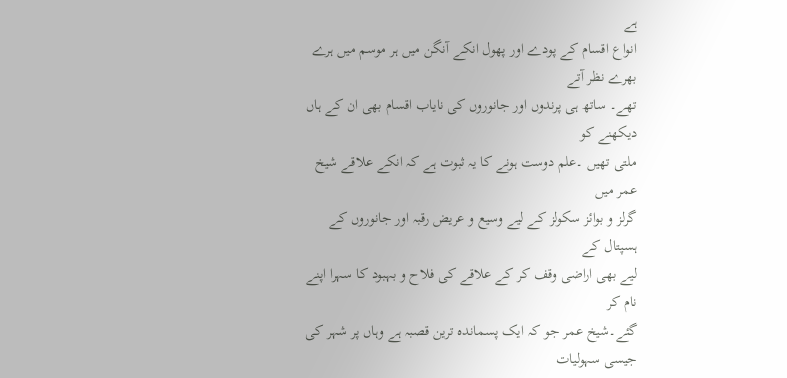ہے
انواع اقسام کے پودے اور پھول انکے آنگن میں ہر موسم میں ہرے بھرے نظر آتے
تھے۔ ساتھ ہی پرندوں اور جانوروں کی نایاب اقسام بھی ان کے ہاں دیکھنے کو
ملتی تھیں ۔علم دوست ہونے کا یہ ثبوت ہے کہ انکے علاقے شیخ عمر میں
گرلز و بوائز سکولز کے لیے وسیع و عریض رقبہ اور جانوروں کے ہسپتال کے
لیے بھی اراضی وقف کر کے علاقے کی فلاح و بہبود کا سہرا اپنے نام کر
گئے۔شیخ عمر جو کہ ایک پسماندہ ترین قصبہ ہے وہاں پر شہر کی جیسی سہولیات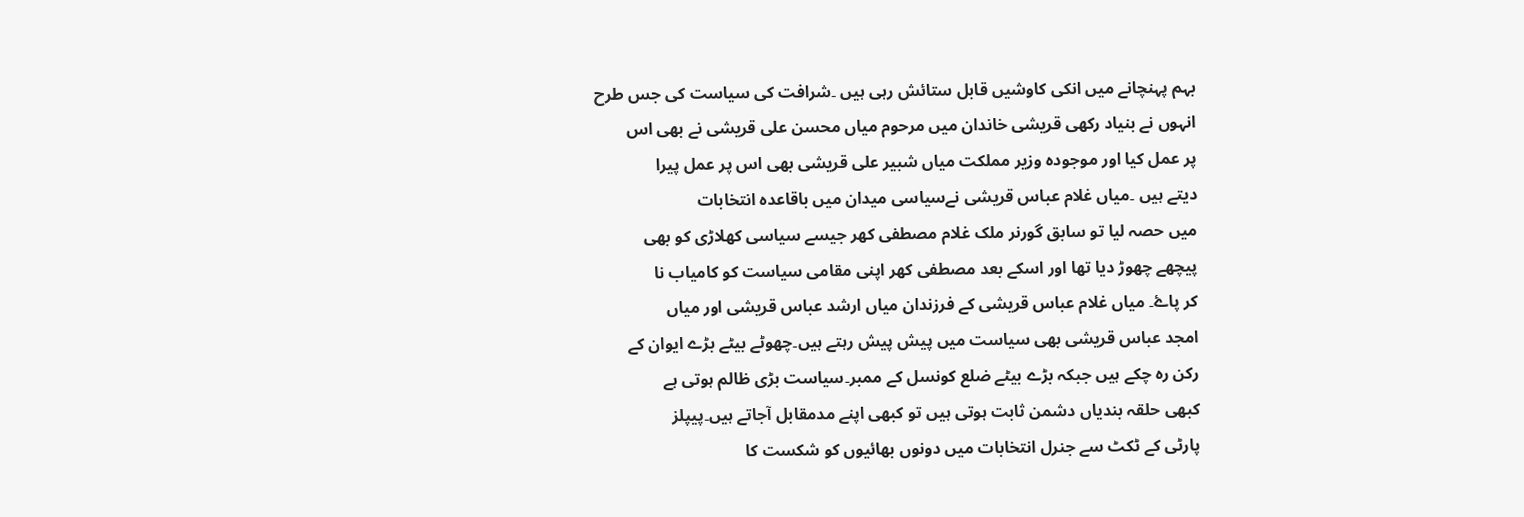بہم پہنچانے میں انکی کاوشیں قابل ستائش رہی ہیں ۔شرافت کی سیاست کی جس طرح
انہوں نے بنیاد رکھی قریشی خاندان میں مرحوم میاں محسن علی قریشی نے بھی اس
پر عمل کیا اور موجودہ وزیر مملکت میاں شبیر علی قریشی بھی اس پر عمل پیرا
دیتے ہیں ۔میاں غلام عباس قریشی نےسیاسی میدان میں باقاعدہ انتخابات
میں حصہ لیا تو سابق گورنر ملک غلام مصطفی کھر جیسے سیاسی کھلاڑی کو بھی
پیچھے چھوڑ دیا تھا اور اسکے بعد مصطفی کھر اپنی مقامی سیاست کو کامیاب نا
کر پاۓ۔ میاں غلام عباس قریشی کے فرزندان میاں ارشد عباس قریشی اور میاں
امجد عباس قریشی بھی سیاست میں پیش پیش رہتے ہیں۔چھوٹے بیٹے بڑے ایوان کے
رکن رہ چکے ہیں جبکہ بڑے بیٹے ضلع کونسل کے ممبر۔سیاست بڑی ظالم ہوتی ہے
کبھی حلقہ بندیاں دشمن ثابت ہوتی ہیں تو کبھی اپنے مدمقابل آجاتے ہیں۔پیپلز
پارٹی کے ٹکٹ سے جنرل انتخابات میں دونوں بھائیوں کو شکست کا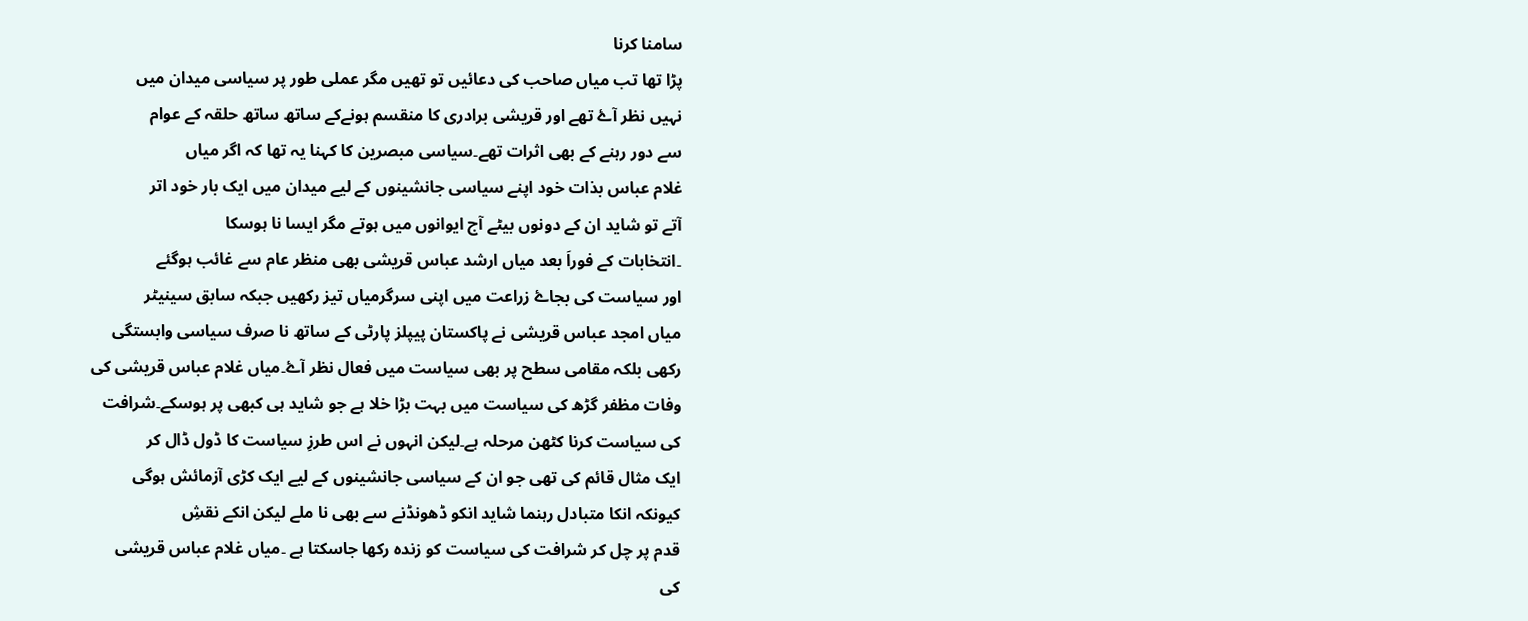سامنا کرنا
پڑا تھا تب میاں صاحب کی دعائیں تو تھیں مگر عملی طور پر سیاسی میدان میں
نہیں نظر آۓ تھے اور قریشی برادری کا منقسم ہونےکے ساتھ ساتھ حلقہ کے عوام
سے دور رہنے کے بھی اثرات تھے۔سیاسی مبصرین کا کہنا یہ تھا کہ اگر میاں
غلام عباس بذات خود اپنے سیاسی جانشینوں کے لیے میدان میں ایک بار خود اتر
آتے تو شاید ان کے دونوں بیٹے آج ایوانوں میں ہوتے مگر ایسا نا ہوسکا
۔انتخابات کے فوراَ بعد میاں ارشد عباس قریشی بھی منظر عام سے غائب ہوگئے
اور سیاست کی بجاۓ زراعت میں اپنی سرگرمیاں تیز رکھیں جبکہ سابق سینیٹر
میاں امجد عباس قریشی نے پاکستان پیپلز پارٹی کے ساتھ نا صرف سیاسی وابستگی
رکھی بلکہ مقامی سطح پر بھی سیاست میں فعال نظر آۓ۔میاں غلام عباس قریشی کی
وفات مظفر گڑھ کی سیاست میں بہت بڑا خلا ہے جو شاید ہی کبھی پر ہوسکے۔شرافت
کی سیاست کرنا کٹھن مرحلہ ہے۔لیکن انہوں نے اس طرزِ سیاست کا ڈول ڈال کر
ایک مثال قائم کی تھی جو ان کے سیاسی جانشینوں کے لیے ایک کڑی آزمائش ہوگی
کیونکہ انکا متبادل رہنما شاید انکو ڈھونڈنے سے بھی نا ملے لیکن انکے نقشِ
قدم پر چل کر شرافت کی سیاست کو زندہ رکھا جاسکتا ہے ۔میاں غلام عباس قریشی
کی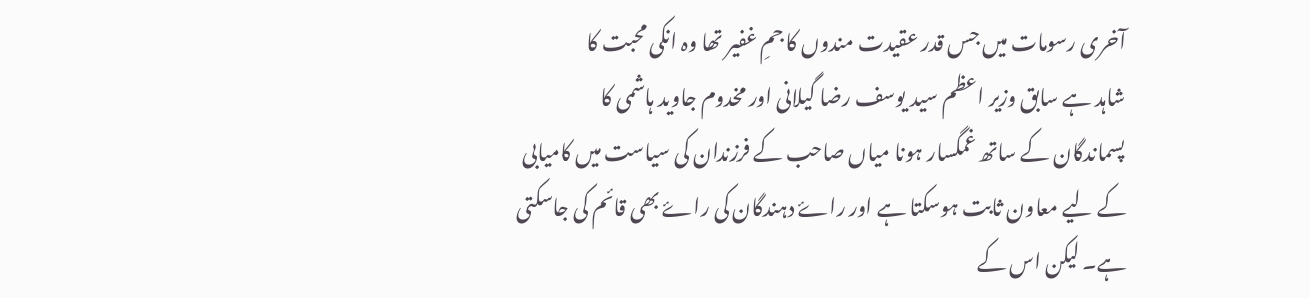آخری رسومات میں جس قدر عقیدت مندوں کا جمِ غفیر تھا وہ انکی محبت کا
شاہد ہے سابق وزیر اعظم سید یوسف رضا گیلانی اور مخدوم جاوید ہاشمی کا
پسماندگان کے ساتھ غمگسار ہونا میاں صاحب کے فرزندان کی سیاست میں کامیابی
کے لیے معاون ثابت ہوسکتا ہے اور راۓ دہندگان کی راۓ بھی قائم کی جاسکتی
ہے۔ لیکن اس کے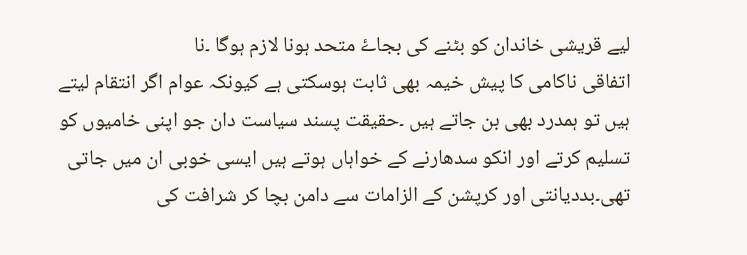لیے قریشی خاندان کو بٹنے کی بجاۓ متحد ہونا لازم ہوگا ۔نا
اتفاقی ناکامی کا پیش خیمہ بھی ثابت ہوسکتی ہے کیونکہ عوام اگر انتقام لیتے
ہیں تو ہمدرد بھی بن جاتے ہیں ۔حقیقت پسند سیاست دان جو اپنی خامیوں کو
تسلیم کرتے اور انکو سدھارنے کے خواہاں ہوتے ہیں ایسی خوبی ان میں جاتی
تھی۔بددیانتی اور کرپشن کے الزامات سے دامن بچا کر شرافت کی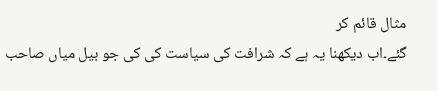مثال قائم کر
گئے۔اب دیکھنا یہ ہے کہ شرافت کی سیاست کی کی جو بیل میاں صاحب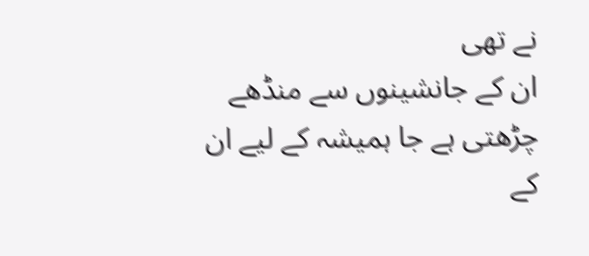نے تھی
ان کے جانشینوں سے منڈھے چڑھتی ہے جا ہمیشہ کے لیے ان کے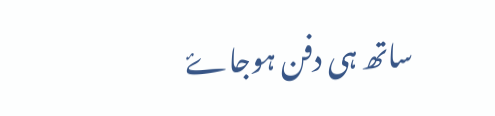ساتھ ہی دفن ہوجاۓ